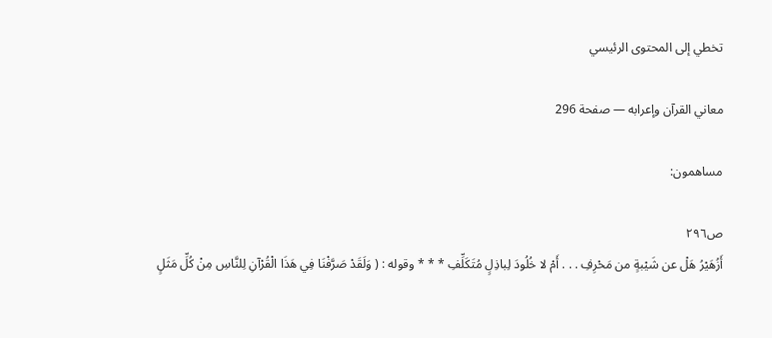تخطي إلى المحتوى الرئيسي

معاني القرآن وإعرابه — صفحة 296

مساهمون:

ص٢٩٦
أَزُهَيْرُ هَلْ عن شَيْبةٍ من مَحْرِفِ . . . أَمْ لا خُلُودَ لِباذِلٍ مُتَكَلِّفِ * * * وقوله : ( وَلَقَدْ صَرَّفْنَا فِي هَذَا الْقُرْآنِ لِلنَّاسِ مِنْ كُلِّ مَثَلٍ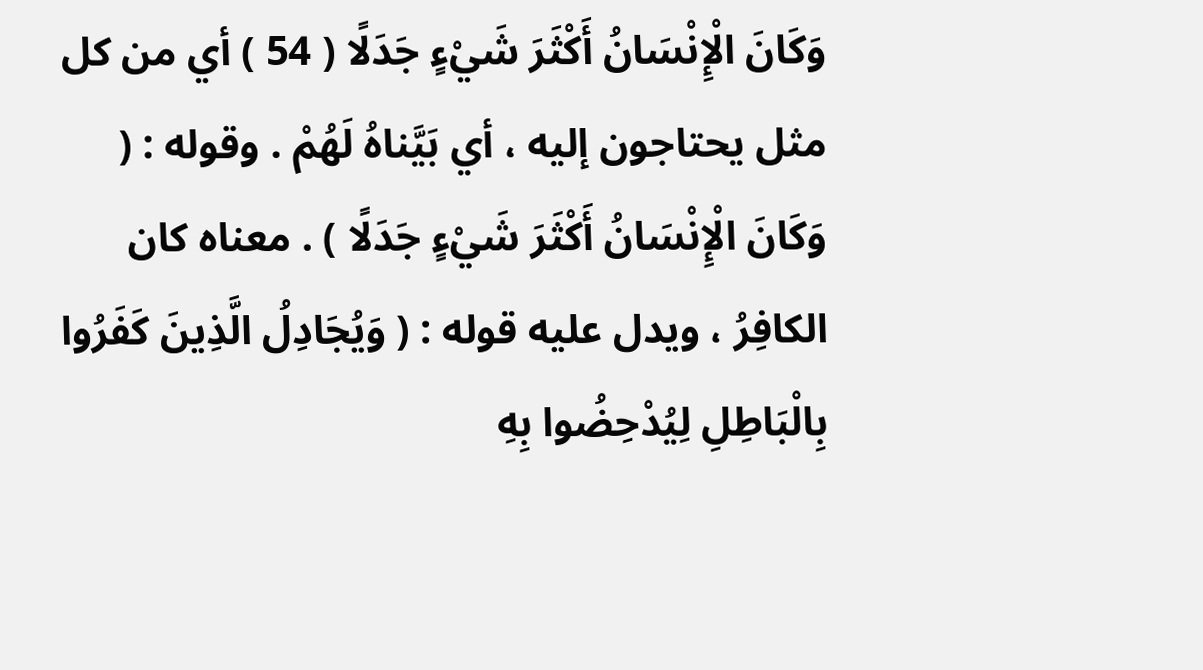وَكَانَ الْإِنْسَانُ أَكْثَرَ شَيْءٍ جَدَلًا ( 54 ) أي من كل مثل يحتاجون إليه ، أي بَيَّناهُ لَهُمْ . وقوله : ( وَكَانَ الْإِنْسَانُ أَكْثَرَ شَيْءٍ جَدَلًا ) . معناه كان الكافِرُ ، ويدل عليه قوله : ( وَيُجَادِلُ الَّذِينَ كَفَرُوا بِالْبَاطِلِ لِيُدْحِضُوا بِهِ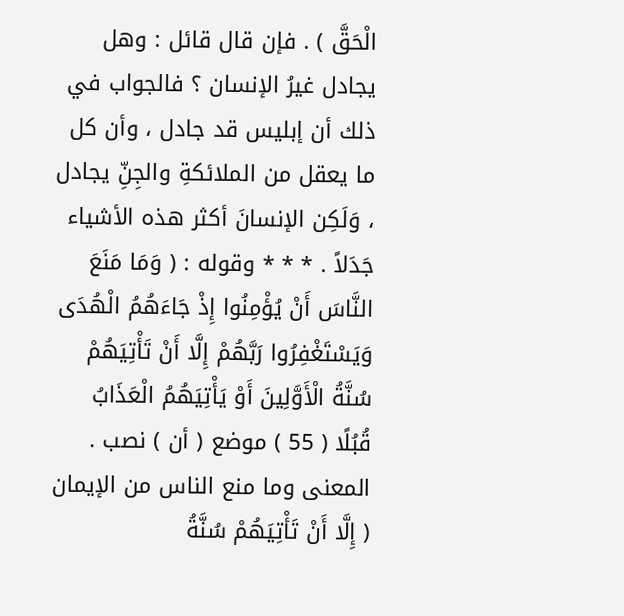الْحَقَّ ) . فإن قال قائل : وهل يجادل غيرُ الإنسان ؟ فالجواب في ذلك أن إبليس قد جادل ، وأن كل ما يعقل من الملائكةِ والجِنِّ يجادل ، وَلَكِن الإنسانَ أكثر هذه الأشياء جَدَلاً . * * * وقوله : ( وَمَا مَنَعَ النَّاسَ أَنْ يُؤْمِنُوا إِذْ جَاءَهُمُ الْهُدَى وَيَسْتَغْفِرُوا رَبَّهُمْ إِلَّا أَنْ تَأْتِيَهُمْ سُنَّةُ الْأَوَّلِينَ أَوْ يَأْتِيَهُمُ الْعَذَابُ قُبُلًا ( 55 ) موضع ( أن ) نصب . المعنى وما منع الناس من الإيمان ( إِلَّا أَنْ تَأْتِيَهُمْ سُنَّةُ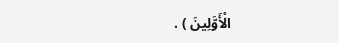الْأَوَّلِينَ ) .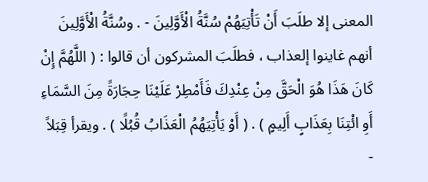المعنى إلا طلَبَ أَنْ تَأْتِيَهُمْ سُنَّةُ الْأَوَّلِينَ - . وسُنَّةُ الْأَوَّلِينَ أنهم غاينوا إلعذاب ، فطلَبَ المشركون أن قالوا : ( اللَّهُمَّ إِنْ كَانَ هَذَا هُوَ الْحَقَّ مِنْ عِنْدِكَ فَأَمْطِرْ عَلَيْنَا حِجَارَةً مِنَ السَّمَاءِ أَوِ ائْتِنَا بِعَذَابٍ أَلِيمٍ ) . ( أَوْ يَأْتِيَهُمُ الْعَذَابُ قُبُلًا ) . ويقرأ قِبَلاً -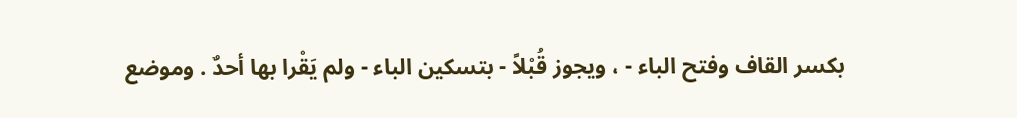بكسر القاف وفتح الباء - ، ويجوز قُبْلاً - بتسكين الباء - ولم يَقْرا بها أحدٌ . وموضع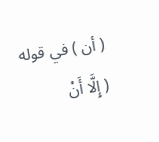( أن ) في قوله ( إِلَّا أَنْ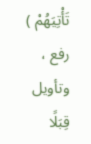تَأْتِيَهُمْ ) رفع ، وتأويل قِبَلًا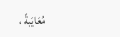مُعَايَبةً ،